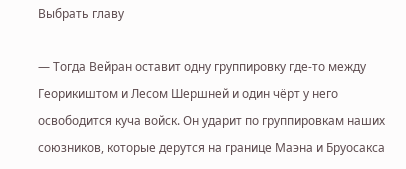Выбрать главу

— Тогда Вейран оставит одну группировку где-то между Георикиштом и Лесом Шершней и один чёрт у него освободится куча войск. Он ударит по группировкам наших союзников, которые дерутся на границе Маэна и Бруосакса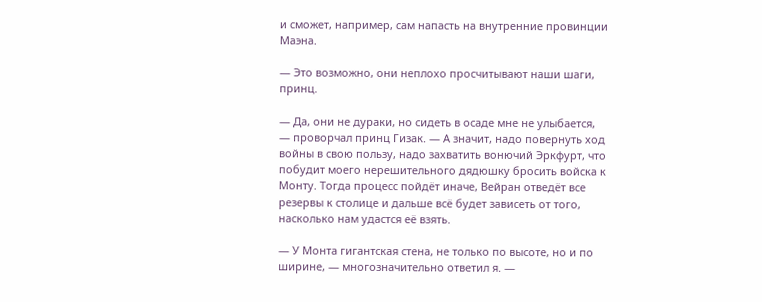и сможет, например, сам напасть на внутренние провинции Маэна.

— Это возможно, они неплохо просчитывают наши шаги, принц.

— Да, они не дураки, но сидеть в осаде мне не улыбается, — проворчал принц Гизак. — А значит, надо повернуть ход войны в свою пользу, надо захватить вонючий Эркфурт, что побудит моего нерешительного дядюшку бросить войска к Монту. Тогда процесс пойдёт иначе, Вейран отведёт все резервы к столице и дальше всё будет зависеть от того, насколько нам удастся её взять.

— У Монта гигантская стена, не только по высоте, но и по ширине, — многозначительно ответил я. —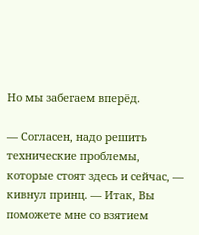Но мы забегаем вперёд.

— Согласен, надо решить технические проблемы, которые стоят здесь и сейчас, — кивнул принц. — Итак, Вы поможете мне со взятием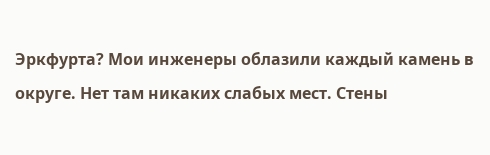Эркфурта? Мои инженеры облазили каждый камень в округе. Нет там никаких слабых мест. Стены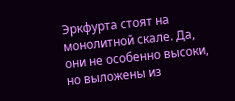Эркфурта стоят на монолитной скале. Да, они не особенно высоки, но выложены из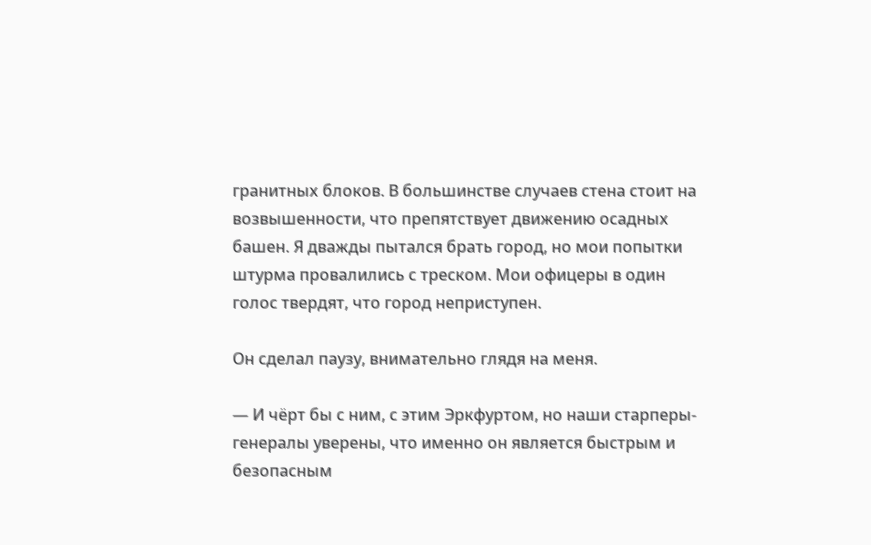гранитных блоков. В большинстве случаев стена стоит на возвышенности, что препятствует движению осадных башен. Я дважды пытался брать город, но мои попытки штурма провалились с треском. Мои офицеры в один голос твердят, что город неприступен.

Он сделал паузу, внимательно глядя на меня.

— И чёрт бы с ним, с этим Эркфуртом, но наши старперы-генералы уверены, что именно он является быстрым и безопасным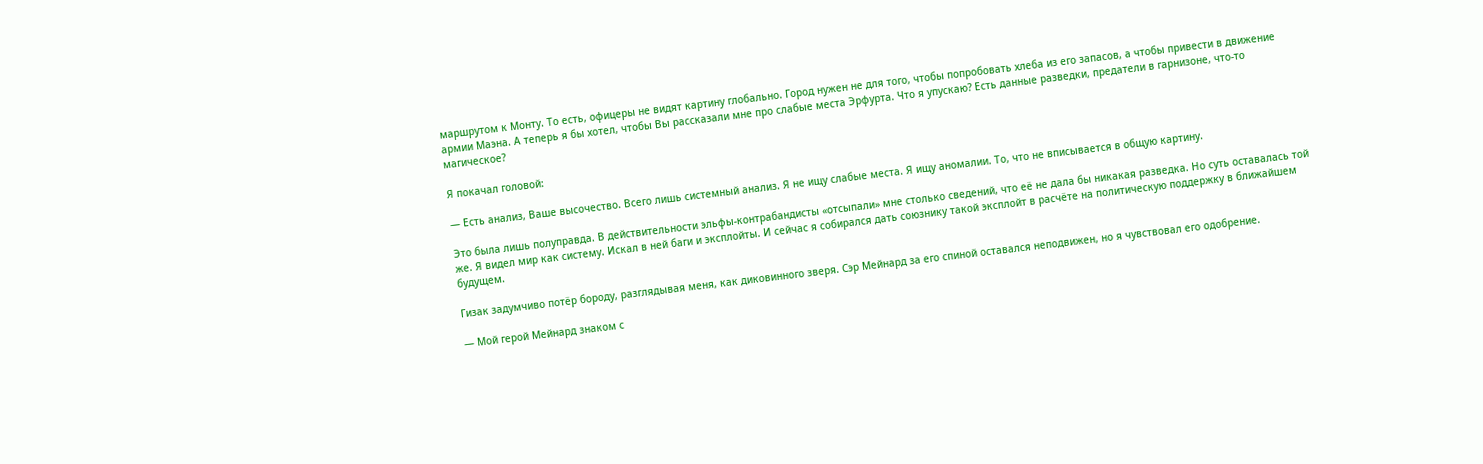маршрутом к Монту. То есть, офицеры не видят картину глобально. Город нужен не для того, чтобы попробовать хлеба из его запасов, а чтобы привести в движение армии Маэна. А теперь я бы хотел, чтобы Вы рассказали мне про слабые места Эрфурта. Что я упускаю? Есть данные разведки, предатели в гарнизоне, что-то магическое?

Я покачал головой:

— Есть анализ, Ваше высочество. Всего лишь системный анализ. Я не ищу слабые места. Я ищу аномалии. То, что не вписывается в общую картину.

Это была лишь полуправда. В действительности эльфы-контрабандисты «отсыпали» мне столько сведений, что её не дала бы никакая разведка. Но суть оставалась той же. Я видел мир как систему. Искал в ней баги и эксплойты. И сейчас я собирался дать союзнику такой эксплойт в расчёте на политическую поддержку в ближайшем будущем.

Гизак задумчиво потёр бороду, разглядывая меня, как диковинного зверя. Сэр Мейнард за его спиной оставался неподвижен, но я чувствовал его одобрение.

— Мой герой Мейнард знаком с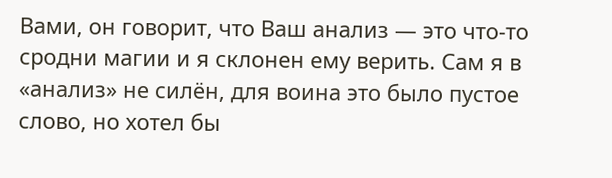Вами, он говорит, что Ваш анализ — это что-то сродни магии и я склонен ему верить. Сам я в «анализ» не силён, для воина это было пустое слово, но хотел бы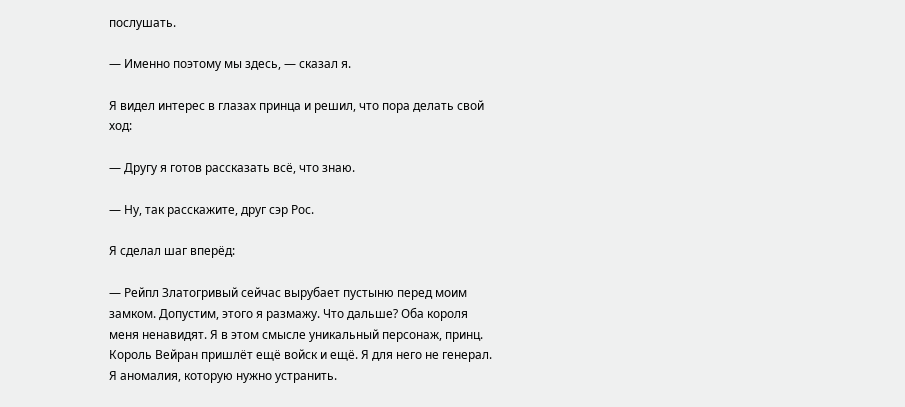послушать.

— Именно поэтому мы здесь, — сказал я.

Я видел интерес в глазах принца и решил, что пора делать свой ход:

— Другу я готов рассказать всё, что знаю.

— Ну, так расскажите, друг сэр Рос.

Я сделал шаг вперёд:

— Рейпл Златогривый сейчас вырубает пустыню перед моим замком. Допустим, этого я размажу. Что дальше? Оба короля меня ненавидят. Я в этом смысле уникальный персонаж, принц. Король Вейран пришлёт ещё войск и ещё. Я для него не генерал. Я аномалия, которую нужно устранить.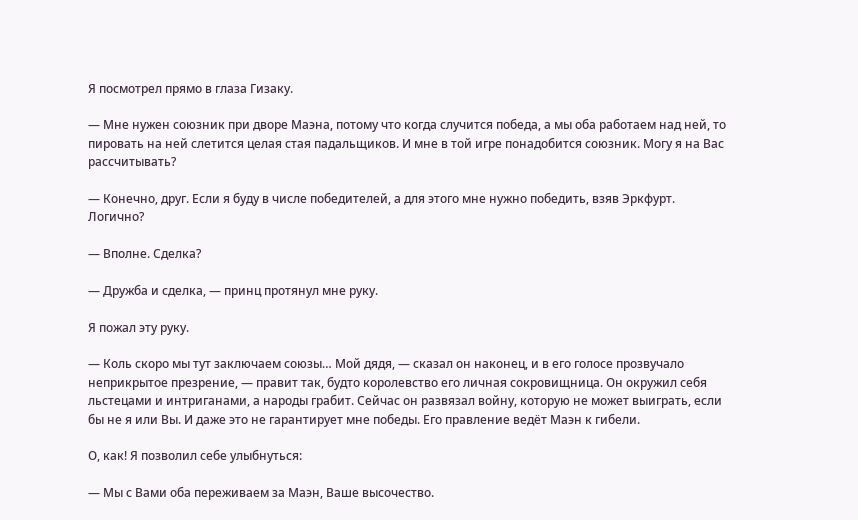Я посмотрел прямо в глаза Гизаку.

— Мне нужен союзник при дворе Маэна, потому что когда случится победа, а мы оба работаем над ней, то пировать на ней слетится целая стая падальщиков. И мне в той игре понадобится союзник. Могу я на Вас рассчитывать?

— Конечно, друг. Если я буду в числе победителей, а для этого мне нужно победить, взяв Эркфурт. Логично?

— Вполне. Сделка?

— Дружба и сделка, — принц протянул мне руку.

Я пожал эту руку.

— Коль скоро мы тут заключаем союзы… Мой дядя, — сказал он наконец, и в его голосе прозвучало неприкрытое презрение, — правит так, будто королевство его личная сокровищница. Он окружил себя льстецами и интриганами, а народы грабит. Сейчас он развязал войну, которую не может выиграть, если бы не я или Вы. И даже это не гарантирует мне победы. Его правление ведёт Маэн к гибели.

О, как! Я позволил себе улыбнуться:

— Мы с Вами оба переживаем за Маэн, Ваше высочество.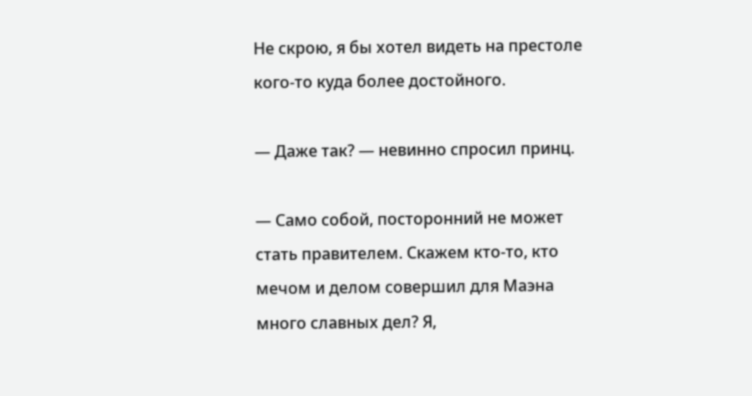Не скрою, я бы хотел видеть на престоле кого-то куда более достойного.

— Даже так? — невинно спросил принц.

— Само собой, посторонний не может стать правителем. Скажем кто-то, кто мечом и делом совершил для Маэна много славных дел? Я,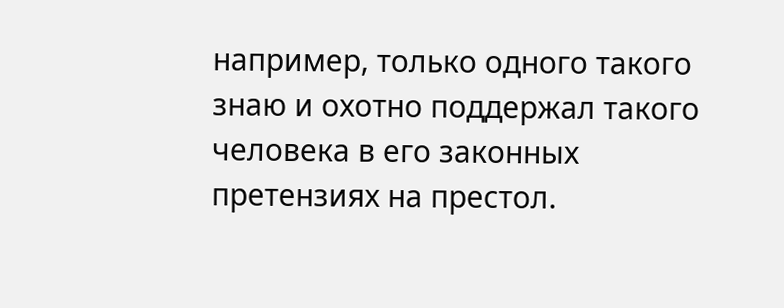например, только одного такого знаю и охотно поддержал такого человека в его законных претензиях на престол.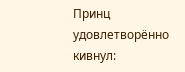Принц удовлетворённо кивнул: